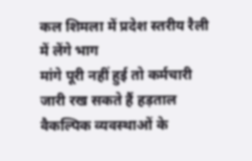कल शिमला में प्रदेश स्तरीय रैली में लेंगे भाग
मांगे पूरी नहीं हुई तो कर्मचारी जारी रख सकते हैं हड़ताल
वैकल्पिक व्यवस्थाओं के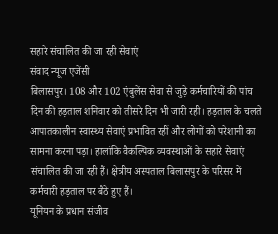सहारे संचालित की जा रही सेवाएं
संवाद न्यूज एजेंसी
बिलासपुर। 108 और 102 एंबुलेंस सेवा से जुड़े कर्मचारियों की पांच दिन की हड़ताल शनिवार को तीसरे दिन भी जारी रही। हड़ताल के चलते आपातकालीन स्वास्थ्य सेवाएं प्रभावित रहीं और लोगों को परेशानी का सामना करना पड़ा। हालांकि वैकल्पिक व्यवस्थाओं के सहारे सेवाएं संचालित की जा रही हैं। क्षेत्रीय अस्पताल बिलासपुर के परिसर में कर्मचारी हड़ताल पर बैठे हुए हैं।
यूनियन के प्रधान संजीव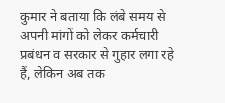कुमार ने बताया कि लंबे समय से अपनी मांगों को लेकर कर्मचारी प्रबंधन व सरकार से गुहार लगा रहे हैं, लेकिन अब तक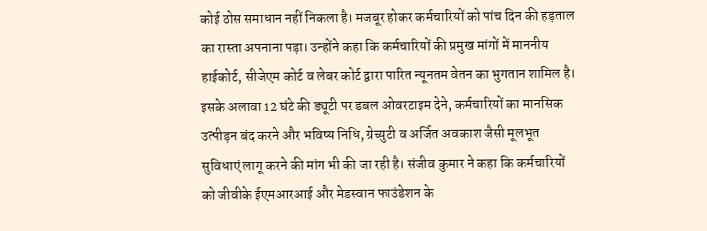कोई ठोस समाधान नहीं निकला है। मजबूर होकर कर्मचारियों को पांच दिन की हड़ताल का रास्ता अपनाना पड़ा। उन्होंने कहा कि कर्मचारियों की प्रमुख मांगों में माननीय हाईकोर्ट, सीजेएम कोर्ट व लेबर कोर्ट द्वारा पारित न्यूनतम वेतन का भुगतान शामिल है। इसके अलावा 12 घंटे की ड्यूटी पर डबल ओवरटाइम देने, कर्मचारियों का मानसिक उत्पीड़न बंद करने और भविष्य निधि, ग्रेच्युटी व अर्जित अवकाश जैसी मूलभूत सुविधाएं लागू करने की मांग भी की जा रही है। संजीव कुमार ने कहा कि कर्मचारियों को जीवीके ईएमआरआई और मेडस्वान फाउंडेशन के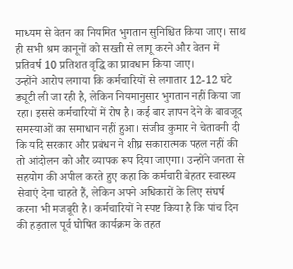माध्यम से वेतन का नियमित भुगतान सुनिश्चित किया जाए। साथ ही सभी श्रम कानूनों को सख्ती से लागू करने और वेतन में प्रतिवर्ष 10 प्रतिशत वृद्धि का प्रावधान किया जाए।
उन्होंने आरोप लगाया कि कर्मचारियों से लगातार 12-12 घंटे ड्यूटी ली जा रही है, लेकिन नियमानुसार भुगतान नहीं किया जा रहा। इससे कर्मचारियों में रोष है। कई बार ज्ञापन देने के बावजूद समस्याओं का समाधान नहीं हुआ। संजीव कुमार ने चेतावनी दी कि यदि सरकार और प्रबंधन ने शीघ्र सकारात्मक पहल नहीं की तो आंदोलन को और व्यापक रूप दिया जाएगा। उन्होंने जनता से सहयोग की अपील करते हुए कहा कि कर्मचारी बेहतर स्वास्थ्य सेवाएं देना चाहते हैं, लेकिन अपने अधिकारों के लिए संघर्ष करना भी मजबूरी है। कर्मचारियों ने स्पष्ट किया है कि पांच दिन की हड़ताल पूर्व घोषित कार्यक्रम के तहत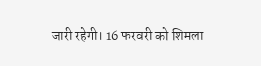जारी रहेगी। 16 फरवरी को शिमला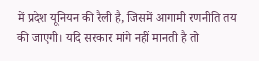में प्रदेश यूनियन की रैली है, जिसमें आगामी रणनीति तय की जाएगी। यदि सरकार मांगे नहीं मानती है तो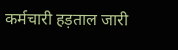कर्मचारी हड़ताल जारी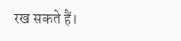रख सकते हैं।